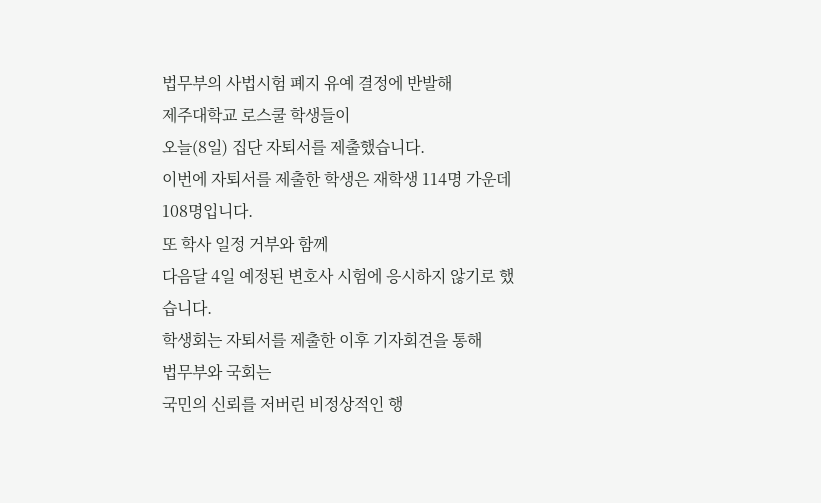법무부의 사법시험 폐지 유예 결정에 반발해
제주대학교 로스쿨 학생들이
오늘(8일) 집단 자퇴서를 제출했습니다.
이번에 자퇴서를 제출한 학생은 재학생 114명 가운데 108명입니다.
또 학사 일정 거부와 함께
다음달 4일 예정된 변호사 시험에 응시하지 않기로 했습니다.
학생회는 자퇴서를 제출한 이후 기자회견을 통해
법무부와 국회는
국민의 신뢰를 저버린 비정상적인 행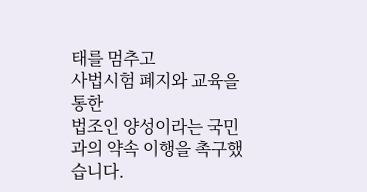태를 멈추고
사법시험 폐지와 교육을 통한
법조인 양성이라는 국민과의 약속 이행을 촉구했습니다.